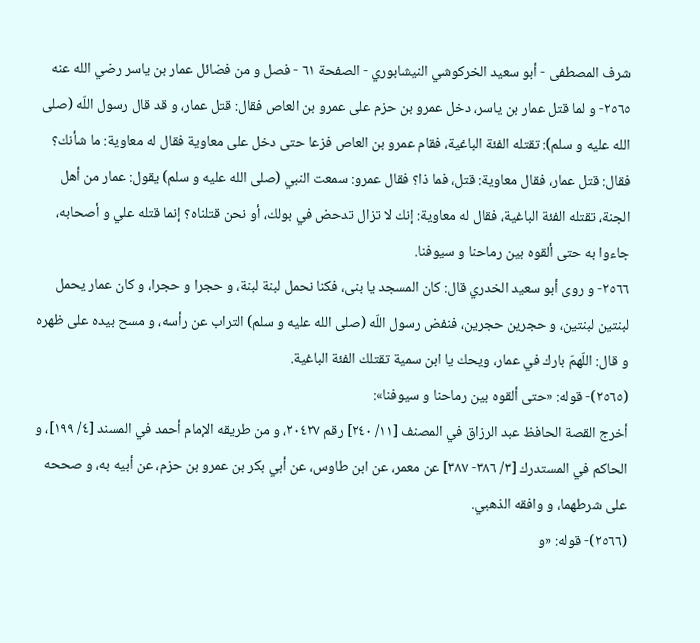شرف المصطفى - أبو سعيد الخركوشي النيشابوري - الصفحة ٦١ - فصل و من فضائل عمار بن ياسر رضي الله عنه
٢٥٦٥- و لما قتل عمار بن ياسر، دخل عمرو بن حزم على عمرو بن العاص فقال: قتل عمار، و قد قال رسول اللّه (صلى الله عليه و سلم): تقتله الفئة الباغية، فقام عمرو بن العاص فزعا حتى دخل على معاوية فقال له معاوية: ما شأنك؟ فقال: قتل عمار، فقال معاوية: قتل، فما ذا؟ فقال عمرو: سمعت النبي (صلى الله عليه و سلم) يقول: عمار من أهل الجنة، تقتله الفئة الباغية، فقال له معاوية: إنك لا تزال تدحض في بولك، أو نحن قتلناه؟ إنما قتله علي و أصحابه، جاءوا به حتى ألقوه بين رماحنا و سيوفنا.
٢٥٦٦- و روى أبو سعيد الخدري قال: كان المسجد يا بنى، فكنا نحمل لبنة لبنة، و حجرا و حجرا، و كان عمار يحمل لبنتين لبنتين، و حجرين حجرين، فنفض رسول اللّه (صلى الله عليه و سلم) التراب عن رأسه، و مسح بيده على ظهره و قال: اللّهمّ بارك في عمار، ويحك يا ابن سمية تقتلك الفئة الباغية.
(٢٥٦٥)- قوله: «حتى ألقوه بين رماحنا و سيوفنا»:
أخرج القصة الحافظ عبد الرزاق في المصنف [١١/ ٢٤٠] رقم ٢٠٤٢٧، و من طريقه الإمام أحمد في المسند [٤/ ١٩٩]، و الحاكم في المستدرك [٣/ ٣٨٦- ٣٨٧] عن معمر، عن ابن طاوس، عن أبي بكر بن عمرو بن حزم، عن أبيه به، و صححه على شرطهما، و وافقه الذهبي.
(٢٥٦٦)- قوله: «و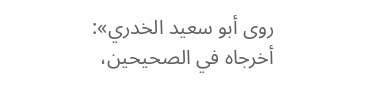روى أبو سعيد الخدري»:
أخرجاه في الصحيحين،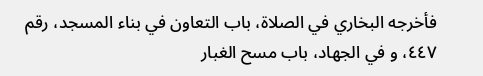فأخرجه البخاري في الصلاة، باب التعاون في بناء المسجد، رقم ٤٤٧، و في الجهاد، باب مسح الغبار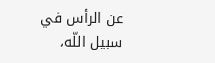عن الرأس في سبيل اللّه،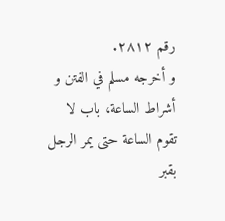رقم ٢٨١٢.
و أخرجه مسلم في الفتن و أشراط الساعة، باب لا تقوم الساعة حتى يمر الرجل بقبر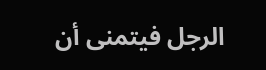الرجل فيتمنى أن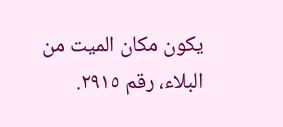يكون مكان الميت من البلاء، رقم ٢٩١٥.